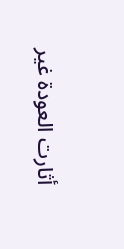أثارت العودة غير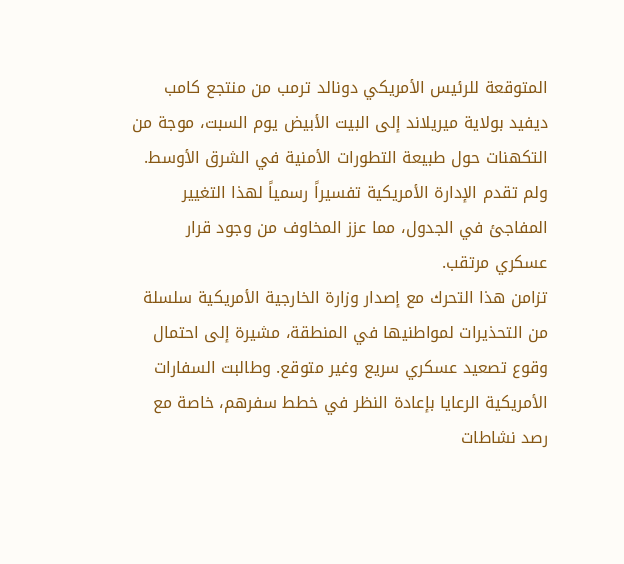المتوقعة للرئيس الأمريكي دونالد ترمب من منتجع كامب ديفيد بولاية ميريلاند إلى البيت الأبيض يوم السبت، موجة من التكهنات حول طبيعة التطورات الأمنية في الشرق الأوسط. ولم تقدم الإدارة الأمريكية تفسيراً رسمياً لهذا التغيير المفاجئ في الجدول، مما عزز المخاوف من وجود قرار عسكري مرتقب.
تزامن هذا التحرك مع إصدار وزارة الخارجية الأمريكية سلسلة من التحذيرات لمواطنيها في المنطقة، مشيرة إلى احتمال وقوع تصعيد عسكري سريع وغير متوقع. وطالبت السفارات الأمريكية الرعايا بإعادة النظر في خطط سفرهم، خاصة مع رصد نشاطات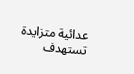عدائية متزايدة تستهدف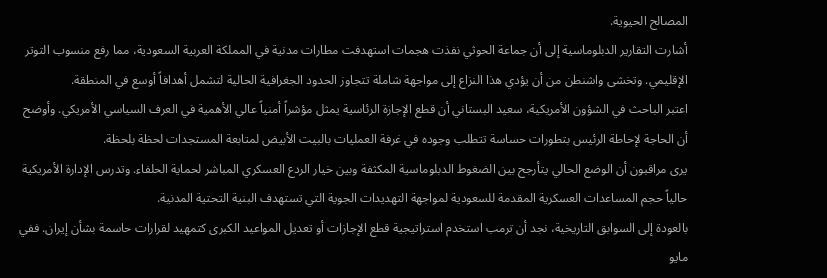المصالح الحيوية.
أشارت التقارير الدبلوماسية إلى أن جماعة الحوثي نفذت هجمات استهدفت مطارات مدنية في المملكة العربية السعودية، مما رفع منسوب التوتر الإقليمي. وتخشى واشنطن من أن يؤدي هذا النزاع إلى مواجهة شاملة تتجاوز الحدود الجغرافية الحالية لتشمل أهدافاً أوسع في المنطقة.
اعتبر الباحث في الشؤون الأمريكية، سعيد البستاني أن قطع الإجازة الرئاسية يمثل مؤشراً أمنياً عالي الأهمية في العرف السياسي الأمريكي. وأوضح أن الحاجة لإحاطة الرئيس بتطورات حساسة تتطلب وجوده في غرفة العمليات بالبيت الأبيض لمتابعة المستجدات لحظة بلحظة.
يرى مراقبون أن الوضع الحالي يتأرجح بين الضغوط الدبلوماسية المكثفة وبين خيار الردع العسكري المباشر لحماية الحلفاء. وتدرس الإدارة الأمريكية حالياً حجم المساعدات العسكرية المقدمة للسعودية لمواجهة التهديدات الجوية التي تستهدف البنية التحتية المدنية.
بالعودة إلى السوابق التاريخية، نجد أن ترمب استخدم استراتيجية قطع الإجازات أو تعديل المواعيد الكبرى كتمهيد لقرارات حاسمة بشأن إيران. ففي مايو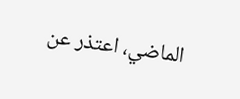الماضي، اعتذر عن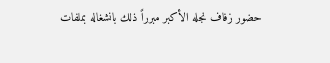حضور زفاف نجله الأكبر مبرراً ذلك بانشغاله بملفات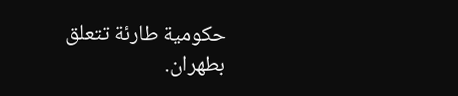حكومية طارئة تتعلق بطهران.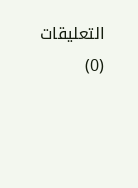التعليقات (0)